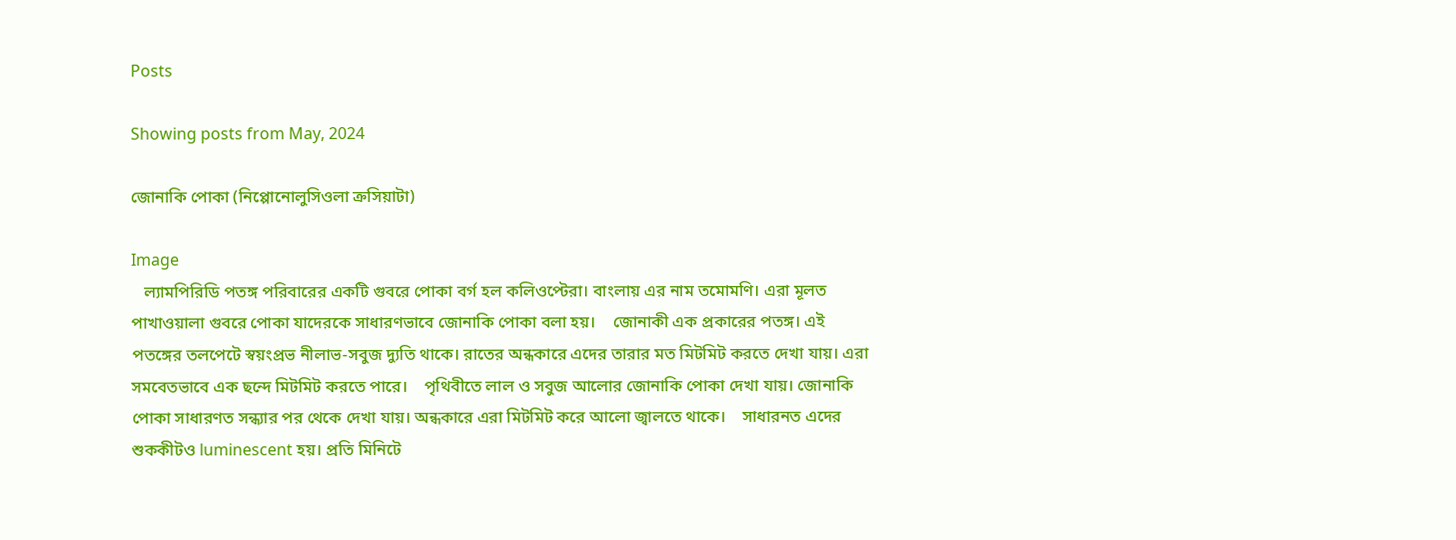Posts

Showing posts from May, 2024

জোনাকি পোকা (নিপ্পোনোলুসিওলা ক্রসিয়াটা)

Image
   ল্যামপিরিডি পতঙ্গ পরিবারের একটি গুবরে পোকা বর্গ হল কলিওপ্টেরা। বাংলায় এর নাম তমোমণি। এরা মূলত পাখাওয়ালা গুবরে পোকা যাদেরকে সাধারণভাবে জোনাকি পোকা বলা হয়।    জোনাকী এক প্রকারের পতঙ্গ। এই পতঙ্গের তলপেটে স্বয়ংপ্রভ নীলাভ-সবুজ দ্যুতি থাকে। রাতের অন্ধকারে এদের তারার মত মিটমিট করতে দেখা যায়। এরা সমবেতভাবে এক ছন্দে মিটমিট করতে পারে।    পৃথিবীতে লাল ও সবুজ আলোর জোনাকি পোকা দেখা যায়। জোনাকি পোকা সাধারণত সন্ধ্যার পর থেকে দেখা যায়। অন্ধকারে এরা মিটমিট করে আলো জ্বালতে থাকে।    সাধারনত এদের শুককীটও luminescent হয়। প্রতি মিনিটে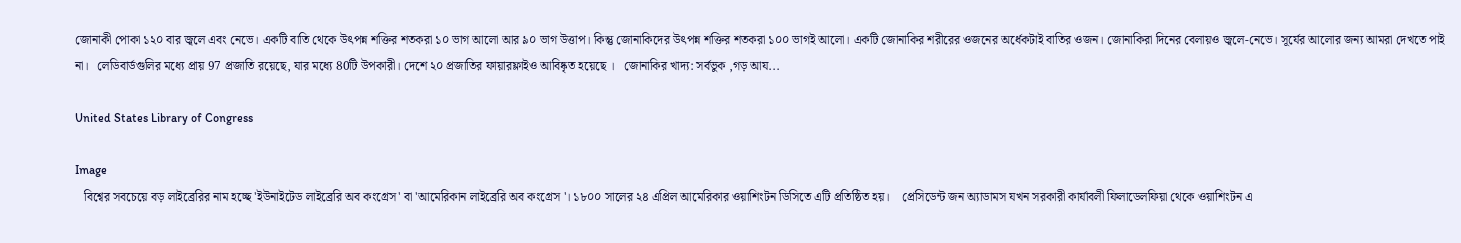জোনাকী পোকা ১২০ বার জ্বলে এবং নেভে। একটি বাতি থেকে উৎপন্ন শক্তির শতকরা ১০ ভাগ আলো আর ৯০ ভাগ উত্তাপ। কিন্তু জোনাকিদের উৎপন্ন শক্তির শতকরা ১০০ ভাগই আলো। একটি জোনাকির শরীরের ওজনের অর্ধেকটাই বাতির ওজন। জোনাকিরা দিনের বেলায়ও জ্বলে-নেভে। সূর্যের আলোর জন্য আমরা দেখতে পাই না।   লেডিবার্ডগুলির মধ্যে প্রায় 97 প্রজাতি রয়েছে, যার মধ্যে 80টি উপকারী। দেশে ২০ প্রজাতির ফায়ারফ্লাইও আবিষ্কৃত হয়েছে ।   জোনাকির খাদ্য: সর্বভুক ,গড় আয...

United States Library of Congress

Image
   বিশ্বের সবচেয়ে বড় লাইব্রেরির নাম হচ্ছে 'ইউনাইটেড লাইব্রেরি অব কংগ্রেস' বা 'আমেরিকান লাইব্রেরি অব কংগ্রেস '। ১৮০০ সালের ২৪ এপ্রিল আমেরিকার ওয়াশিংটন ডিসিতে এটি প্রতিষ্ঠিত হয়।    প্রেসিডেন্ট জন অ্যাডামস যখন সরকারী কার্যাবলী ফিলাডেলফিয়া থেকে ওয়াশিংটন এ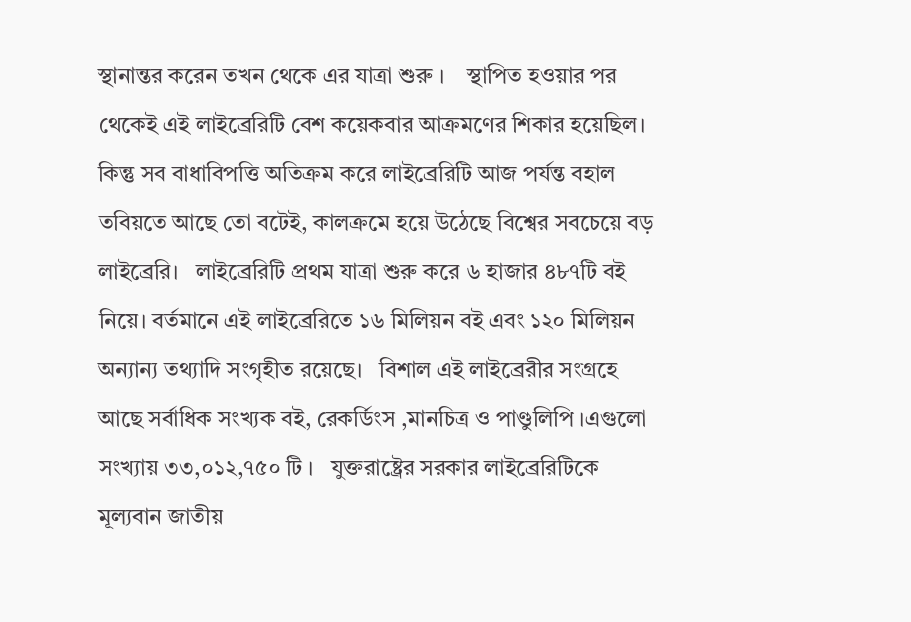স্থানান্তর করেন তখন থেকে এর যাত্রা শুরু ।    স্থাপিত হওয়ার পর থেকেই এই লাইব্রেরিটি বেশ কয়েকবার আক্রমণের শিকার হয়েছিল। কিন্তু সব বাধাবিপত্তি অতিক্রম করে লাইব্রেরিটি আজ পর্যন্ত বহাল তবিয়তে আছে তো বটেই, কালক্রমে হয়ে উঠেছে বিশ্বের সবচেয়ে বড় লাইব্রেরি।   লাইব্রেরিটি প্রথম যাত্রা শুরু করে ৬ হাজার ৪৮৭টি বই নিয়ে। বর্তমানে এই লাইব্রেরিতে ১৬ মিলিয়ন বই এবং ১২০ মিলিয়ন অন্যান্য তথ্যাদি সংগৃহীত রয়েছে।   বিশাল এই লাইব্রেরীর সংগ্রহে আছে সর্বাধিক সংখ্যক বই, রেকর্ডিংস ,মানচিত্র ও পাণ্ডুলিপি ।এগুলো সংখ্যায় ৩৩,০১২,৭৫০ টি ।   যুক্তরাষ্ট্রের সরকার লাইব্রেরিটিকে মূল্যবান জাতীয়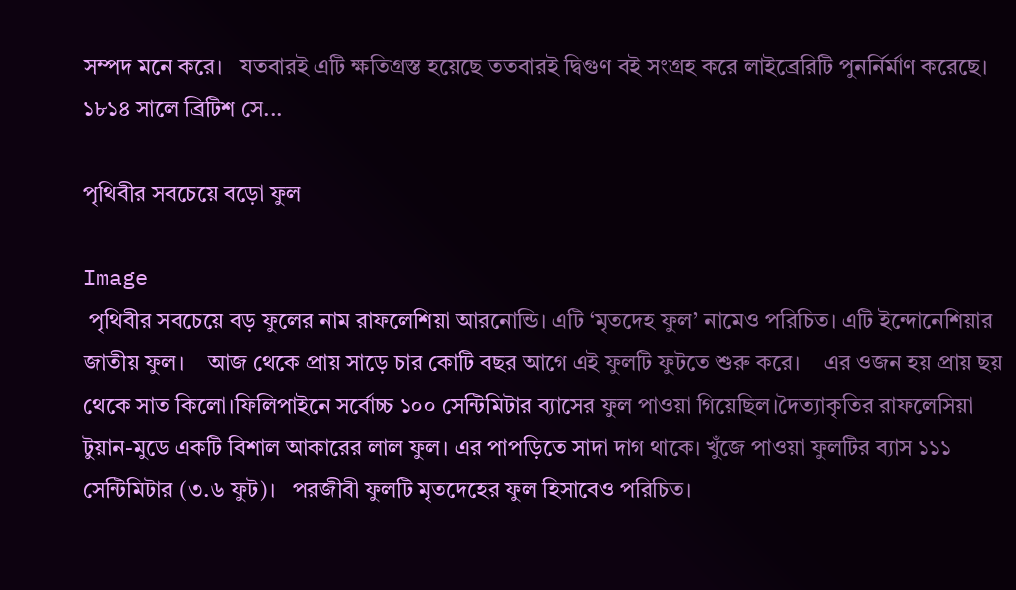সম্পদ মনে করে।   যতবারই এটি ক্ষতিগ্রস্ত হয়েছে ততবারই দ্বিগুণ বই সংগ্রহ করে লাইব্রেরিটি পুনর্নির্মাণ করেছে। ১৮১৪ সালে ব্রিটিশ সে...

পৃথিবীর সবচেয়ে বড়ো ফুল

Image
 পৃথিবীর সবচেয়ে বড় ফুলের নাম রাফলেশিয়া আরনোন্ডি। এটি ‘মৃতদেহ ফুল’ নামেও পরিচিত। এটি ইন্দোনেশিয়ার জাতীয় ফুল।    আজ থেকে প্রায় সাড়ে চার কোটি বছর আগে এই ফুলটি ফুটতে শুরু করে।    এর ওজন হয় প্রায় ছয় থেকে সাত কিলো।ফিলিপাইনে সর্বোচ্চ ১০০ সেন্টিমিটার ব্যাসের ফুল পাওয়া গিয়েছিল।দৈত্যাকৃতির রাফলেসিয়া টুয়ান-মুডে একটি বিশাল আকারের লাল ফুল। এর পাপড়িতে সাদা দাগ থাকে। খুঁজে পাওয়া ফুলটির ব্যাস ১১১ সেন্টিমিটার (৩.৬ ফুট)।   পরজীবী ফুলটি মৃতদেহের ফুল হিসাবেও পরিচিত।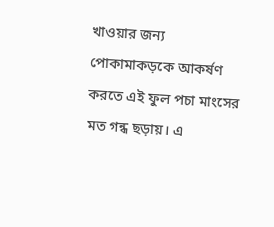খাওয়ার জন্য পোকামাকড়কে আকর্ষণ করতে এই ফুল পচা মাংসের মত গন্ধ ছড়ায়। এ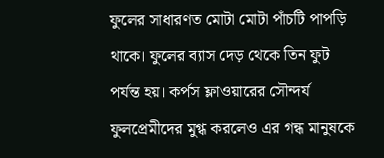ফুলের সাধারণত মোটা মোটা পাঁচটি পাপড়ি থাকে। ফুলের ব্যাস দেড় থেকে তিন ফুট পর্যন্ত হয়। কর্পস ফ্লাওয়ারের সৌন্দর্য ফুলপ্রেমীদের মুগ্ধ করলেও এর গন্ধ মানুষকে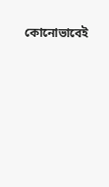কোনোভাবেই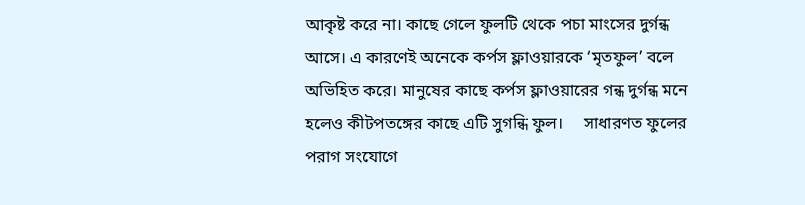আকৃষ্ট করে না। কাছে গেলে ফুলটি থেকে পচা মাংসের দুর্গন্ধ আসে। এ কারণেই অনেকে কর্পস ফ্লাওয়ারকে ‘মৃতফুল’ বলে অভিহিত করে। মানুষের কাছে কর্পস ফ্লাওয়ারের গন্ধ দুর্গন্ধ মনে হলেও কীটপতঙ্গের কাছে এটি সুগন্ধি ফুল।     সাধারণত ফুলের পরাগ সংযোগে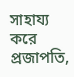সাহায্য করে প্রজাপতি,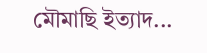মৌমাছি ইত্যাদ...